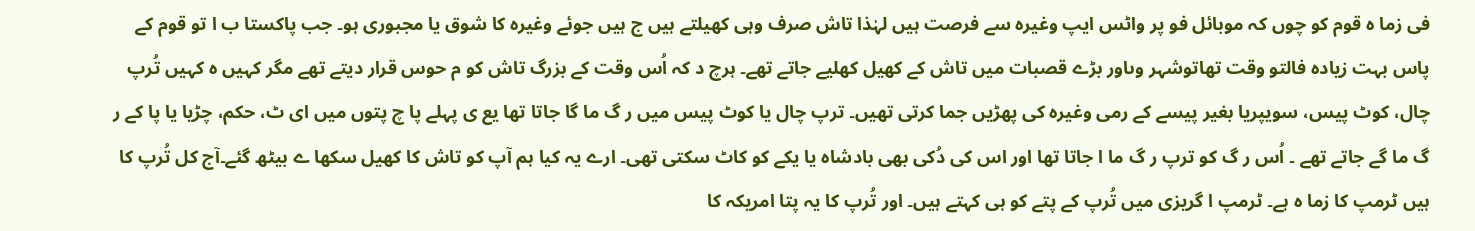فی زما ہ قوم کو چوں کہ موبائل فو پر واٹس ایپ وغیرہ سے فرصت ہیں لہٰذا تاش صرف وہی کھیلتے ہیں ج ہیں جوئے وغیرہ کا شوق یا مجبوری ہو۔ جب پاکستا ب ا تو قوم کے پاس بہت زیادہ فالتو وقت تھاتوشہر وںاور بڑے قصبات میں تاش کے کھیل کھلیے جاتے تھے۔ ہرچ د کہ اُس وقت کے بزرگ تاش کو م حوس قرار دیتے تھے مگر کہیں ہ کہیں تُرپ چال، کوٹ پیس، سویپریا بغیر پیسے کے رمی وغیرہ کی پھڑیں جما کرتی تھیں۔ ترپ چال یا کوٹ پیس میں ر گ ما گا جاتا تھا یع ی پہلے پا چ پتوں میں ای ٹ، حکم، چڑیا یا پا کے ر گ ما گے جاتے تھے ۔ اُس ر گ کو ترپ ر گ ما ا جاتا تھا اور اس کی دُکی بھی بادشاہ یا یکے کو کاٹ سکتی تھی۔ ارے یہ کیا ہم آپ کو تاش کا کھیل سکھا ے بیٹھ گئے۔آج کل تُرپ کا ہیں ٹرمپ کا زما ہ ہے۔ ٹرمپ ا گریزی میں تُرپ کے پتے کو ہی کہتے ہیں۔ اور تُرپ کا یہ پتا امریکہ کا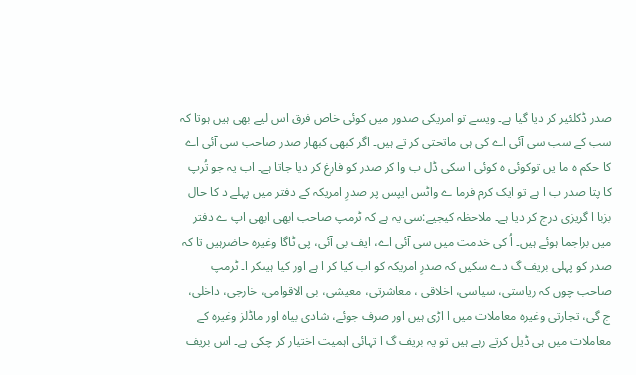صدر ڈکلئیر کر دیا گیا ہے۔ ویسے تو امریکی صدور میں کوئی خاص فرق اس لیے بھی ہیں ہوتا کہ سب کے سب سی آئی اے کی ہی ماتحتی کر تے ہیں۔ اگر کبھی کبھار صدر صاحب سی آئی اے کا حکم ہ ما یں توکوئی ہ کوئی ا سکی ڈل ب وا کر صدر کو فارغ کر دیا جاتا ہے۔ اب یہ جو تُرپ کا پتا صدر ب ا ہے تو ایک کرم فرما ے واٹس ایپس پر صدرِ امریکہ کے دفتر میں پہلے د کا حال بزبا ا گریزی درج کر دیا ہے۔ ملاحظہ کیجیے:سی یہ ہے کہ ٹرمپ صاحب ابھی ابھی اپ ے دفتر میں براجما ہوئے ہیں۔ اُ کی خدمت میں سی آئی اے، ایف بی آئی، پی ٹاگا وغیرہ حاضرہیں تا کہ صدر کو پہلی بریف گ دے سکیں کہ صدرِ امریکہ کو اب کیا کر ا ہے اور کیا ہیںکر ا۔ ٹرمپ صاحب چوں کہ ریاستی، سیاسی، اخلاقی ، معاشرتی، معیشی، بی الاقوامی، خارجی، داخلی، ج گی، تجارتی وغیرہ معاملات میں ا اڑی ہیں اور صرف جوئے، شادی بیاہ اور ماڈلز وغیرہ کے معاملات میں ہی ڈیل کرتے رہے ہیں تو یہ بریف گ ا تہائی اہمیت اختیار کر چکی ہے۔ اس بریف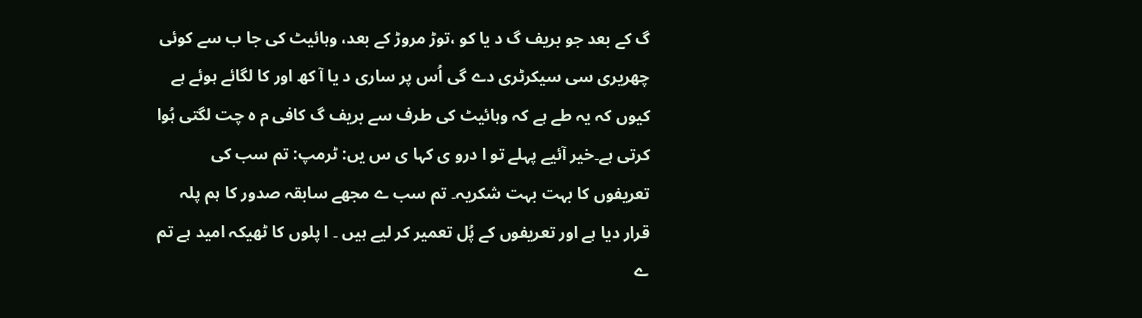گ کے بعد جو بریف گ د یا کو ،توڑ مروڑ کے بعد، وہائیٹ کی جا ب سے کوئی چھریری سی سیکرٹری دے گی اُس پر ساری د یا آ کھ اور کا لگائے ہوئے ہے کیوں کہ یہ طے ہے کہ وہائیٹ کی طرف سے بریف گ کافی م ہ چت لگتی ہُوا کرتی ہے۔خیر آئیے پہلے تو ا درو ی کہا ی س یں: ٹرمپ: تم سب کی تعریفوں کا بہت بہت شکریہ۔ تم سب ے مجھے سابقہ صدور کا ہم پلہ قرار دیا ہے اور تعریفوں کے پُل تعمیر کر لیے ہیں ۔ ا پلوں کا ٹھیکہ امید ہے تم ے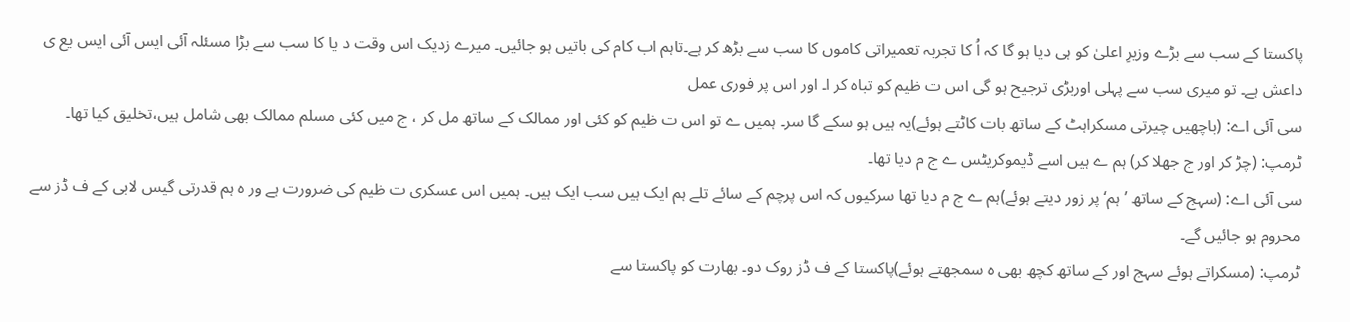پاکستا کے سب سے بڑے وزیرِ اعلیٰ کو ہی دیا ہو گا کہ اُ کا تجربہ تعمیراتی کاموں کا سب سے بڑھ کر ہے۔تاہم اب کام کی باتیں ہو جائیں۔ میرے زدیک اس وقت د یا کا سب سے بڑا مسئلہ آئی ایس آئی ایس یع ی داعش ہے۔ تو میری سب سے پہلی اوربڑی ترجیح ہو گی اس ت ظیم کو تباہ کر ا۔ اور اس پر فوری عمل
سی آئی اے: (باچھیں چیرتی مسکراہٹ کے ساتھ بات کاٹتے ہوئے)یہ ہیں ہو سکے گا سر۔ ہمیں ے تو اس ت ظیم کو کئی اور ممالک کے ساتھ مل کر ، ج میں کئی مسلم ممالک بھی شامل ہیں،تخلیق کیا تھا۔
ٹرمپ: (چڑ کر اور ج جھلا کر) ہم ے ہیں اسے ڈیموکریٹس ے ج م دیا تھا۔
سی آئی اے: (سہج کے ساتھ ’ہم‘ پر زور دیتے ہوئے)ہم ے ج م دیا تھا سرکیوں کہ اس پرچم کے سائے تلے ہم ایک ہیں سب ایک ہیں۔ ہمیں اس عسکری ت ظیم کی ضرورت ہے ور ہ ہم قدرتی گیس لابی کے ف ڈز سے محروم ہو جائیں گے۔
ٹرمپ: (مسکراتے ہوئے سہج اور کے ساتھ کچھ بھی ہ سمجھتے ہوئے)پاکستا کے ف ڈز روک دو۔ بھارت کو پاکستا سے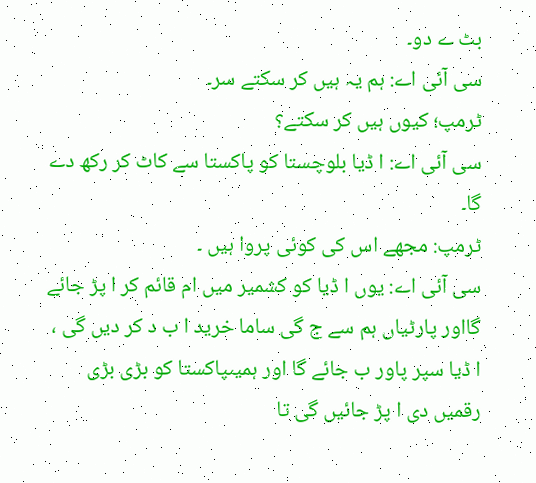بٹ ے دو۔
سی آئی اے: ہم یہ ہیں کر سکتے سر۔
ٹرمپ؛ کیوں ہیں کر سکتے؟
سی آئی اے: ا ڈیا بلوچستا کو پاکستا سے کاٹ کر رکھ دے گا۔
ٹرمپ: مجھے اس کی کوئی پروا ہیں ۔
سی آئی اے: یوں ا ڈیا کو کشمیر میں ام قائم کر ا پڑ جائے گااور پارٹیاں ہم سے ج گی ساما خرید ا ب د کر دیں گی ، ا ڈیا سپر پاور ب جائے گا اور ہمیںپاکستا کو بڑی بڑی رقمیں دی ا پڑ جائیں گی تا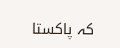کہ پاکستا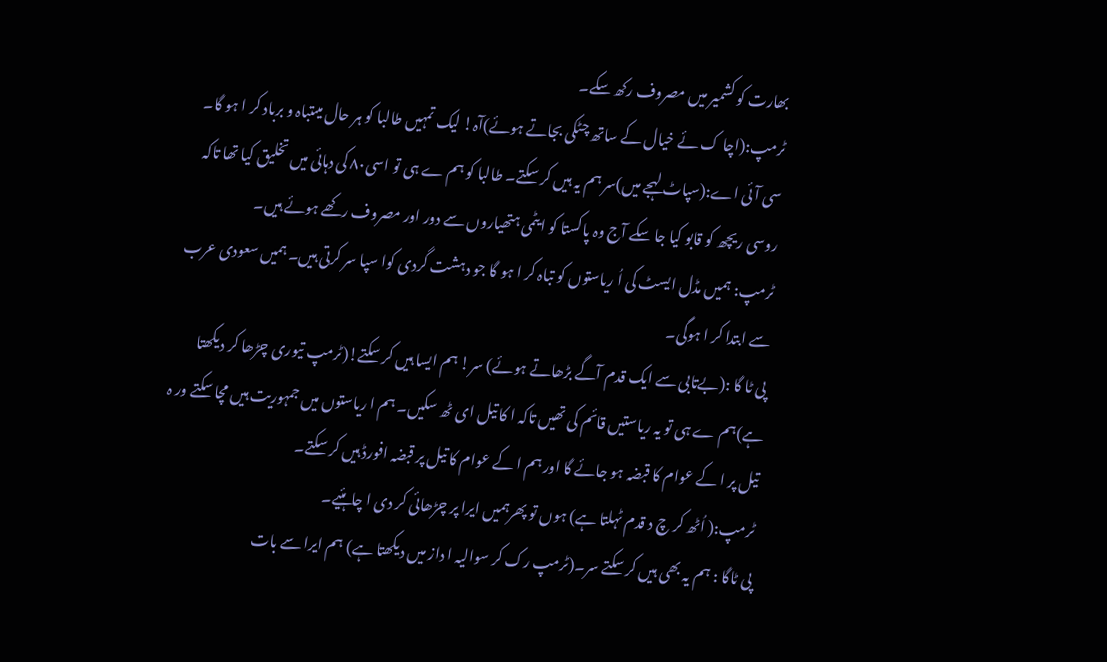بھارت کو کشمیر میں مصروف رکھ سکے۔
ٹرمپ:(اچا ک ئے خیال کے ساتھ چٹکی بجاتے ہوئے)آہ! لیک تمہیں طالبا کو ہر حال میںتباہ و برباد کر ا ہو گا۔
سی آئی اے:(سپاٹ لہجے میں)سر ہم یہ ہیں کر سکتے۔ طالبا کو ہم ے ہی تو اسی۸۰ کی دہائی میں تخلیق کیا تھا تاکہ روسی ریچھ کو قابو کیا جا سکے آج وہ پاکستا کو ایٹمی ہتھیاروں سے دور اور مصروف رکھے ہوئے ہیں۔
ٹرمپ: ہمیں مڈل ایسٹ کی اُ ریاستوں کو تباہ کر ا ہو گا جو دہشت گردی کوا سپا سر کرتی ہیں۔ ہمیں سعودی عرب سے ابتدا کر ا ہوگی۔
پی ٹا گا :(بےتابی سے ایک قدم آگے بڑھاتے ہوئے) سر! ہم ایسا ہیں کر سکتے!(ٹرمپ تیوری چڑھا کر دیکھتا ہے)ہم ے ہی تو یہ ریاستیں قائم کی تھیں تاکہ ا کا تیل ای ٹھ سکیں۔ ہم ا ریاستوں میں جمہوریت ہیں مچا سکتے ور ہ تیل پر ا کے عوام کا قبضہ ہو جائے گا اور ہم ا کے عوام کا تیل پر قبضہ افورڈ ہیں کر سکتے۔
ٹرمپ:( اُٹھ کر چ د قدم ٹہلتا ہے) ہوں تو پھرہمیں ایرا پر چڑھائی کر دی ا چاہئیے۔
پی ٹاگا : ہم یہ بھی ہیں کر سکتے سر۔(ٹرمپ رک کر سوالیہ ا داز میں دیکھتا ہے) ہم ایرا سے بات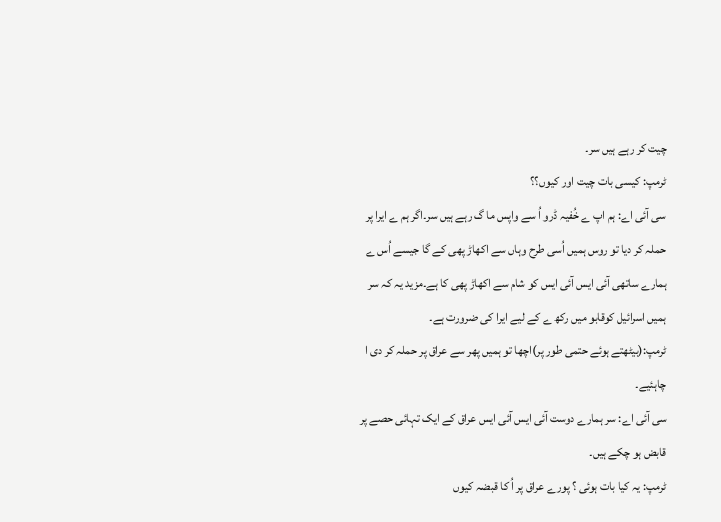چیت کر رہے ہیں سر۔
ٹرمپ: کیسی بات چیت اور کیوں؟؟
سی آئی اے: ہم اپ ے خُفیہ ڈرو اُ سے واپس ما گ رہے ہیں سر۔اگر ہم ے ایرا پر حملہ کر دیا تو روس ہمیں اُسی طرح وہاں سے اکھاڑ پھی کے گا جیسے اُس ے ہمارے ساتھی آئی ایس آئی ایس کو شام سے اکھاڑ پھی کا ہے۔مزید یہ کہ سر
ہمیں اسرائیل کوقابو میں رکھ ے کے لیے ایرا کی ضرورت ہے۔
ٹرمپ:(بیٹھتے ہوئے حتمی طور پر)اچھا تو ہمیں پھر سے عراق پر حملہ کر دی ا چاہئیے۔
سی آئی اے: سر ہمارے دوست آئی ایس آئی ایس عراق کے ایک تہائی حصے پر قابض ہو چکے ہیں۔
ٹرمپ: یہ کیا بات ہوئی ؟ پورے عراق پر اُ کا قبضہ کیوں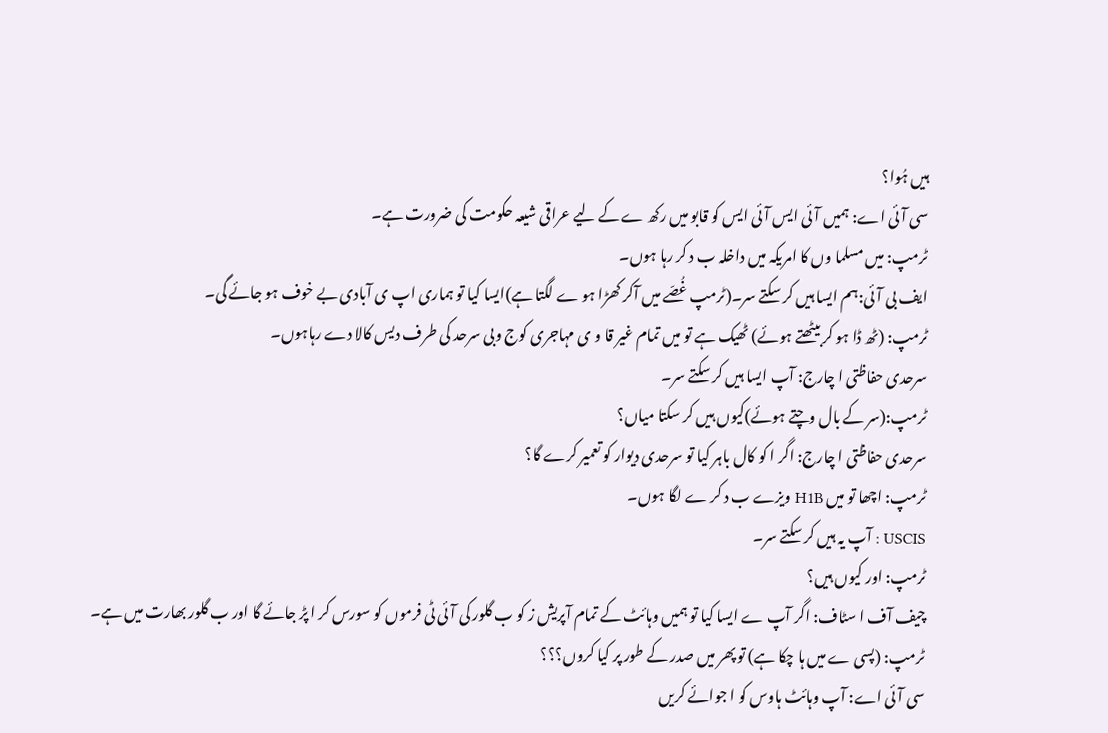ہیں ہُوا؟
سی آئی اے: ہمیں آئی ایس آئی ایس کو قابو میں رکھ ے کے لیے عراقی شیعہ حکومت کی ضرورت ہے۔
ٹرمپ: میں مسلما وں کا امریکہ میں داخلہ ب د کر رہا ہوں۔
ایف بی آئی:ہم ایسا ہیں کر سکتے سر۔(ٹرمپ غُصّے میں آکر کھڑا ہو ے لگتا ہے)ایسا کیا تو ہماری اپ ی آبادی بے خوف ہو جائے گی۔
ٹرمپ: (ٹھ ڈا ہو کر بیٹھتے ہوئے) ٹھیک ہے تو میں تمام غیر قا و ی مہاجری کوج وبی سرحد کی طرف دیس کالا دے رہاہوں۔
سرحدی حفاظتی ا چارج: آپ ایسا ہیں کر سکتے سر۔
ٹرمپ:(سر کے بال وچتے ہوئے)کیوں ہیں کر سکتا میاں؟
سرحدی حفاظتی ا چارج: اگر ا کو کال باہر کیا تو سرحدی دیوار کو تعمیر کرے گا؟
ٹرمپ: اچھا تو میں H1B ویزے ب د کر ے لگا ہوں۔
USCIS : آپ یہ ہیں کر سکتے سر۔
ٹرمپ: اور کیوں ہیں؟
چیف آف ا سٹاف: اگر آپ ے ایسا کیا تو ہمیں وہائٹ کے تمام آپریش ز کو ب گلور کی آئی ٹی فرموں کو سورس کر ا پڑ جائے گا اور ب گلور بھارت میں ہے۔
ٹرمپ: (پسی ے میں ہا چکا ہے) تو پھر میں صدر کے طور پر کیا کروں؟؟؟
سی آئی اے: آپ وہائٹ ہاوس کو ا جوائے کریں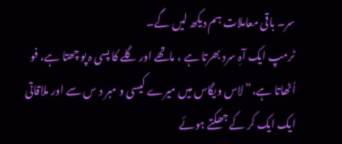سر۔ باقی معاملات ہم دیکھ لیں گے۔
ٹرمپ ایک آہِ سرد بھرتا ہے ، ماتھے اور گلے کا پسی ہ پو چھتا ہے، فو اُٹھاتا ہے،” لاس ویگاس میں میرے کیسی و مبر د س سے اور ملاقاتی ایک ایک کر کے جھکتے ہوئے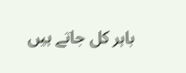باہر کل جاتے ہیں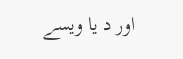اور د یا ویسے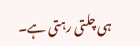ہی چلتی رہتی ہے۔